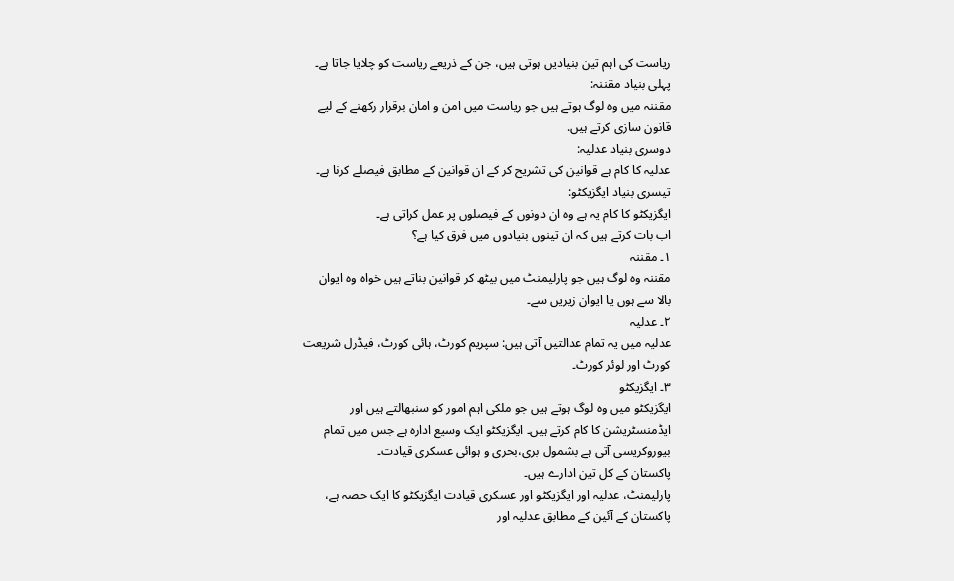ریاست کی اہم تین بنیادیں ہوتی ہیں، جن کے ذریعے ریاست کو چلایا جاتا ہے۔
پہلی بنیاد مقننہ:
مقننہ میں وہ لوگ ہوتے ہیں جو ریاست میں امن و امان برقرار رکھنے کے لیے
قانون سازی کرتے ہیں.
دوسری بنیاد عدلیہ:
عدلیہ کا کام ہے قوانین کی تشریح کر کے ان قوانین کے مطابق فیصلے کرنا ہے۔
تیسری بنیاد ایگزیکٹو:
ایگزیکٹو کا کام یہ ہے وہ ان دونوں کے فیصلوں پر عمل کراتی ہے۔
اب بات کرتے ہیں کہ ان تینوں بنیادوں میں فرق کیا ہے؟
١۔ مقننہ
مقننہ وہ لوگ ہیں جو پارلیمنٹ میں بیٹھ کر قوانین بناتے ہیں خواہ وہ ایوان
بالا سے ہوں یا ایوان زیریں سے۔
٢۔ عدلیہ
عدلیہ میں یہ تمام عدالتیں آتی ہیں: سپریم کورٹ، ہائی کورٹ، فیڈرل شریعت
کورٹ اور لوئر کورٹ۔
٣۔ ایگزیکٹو
ایگزیکٹو میں وہ لوگ ہوتے ہیں جو ملکی اہم امور کو سنبھالتے ہیں اور
ایڈمنسٹریشن کا کام کرتے ہیں۔ ایگزیکٹو ایک وسیع ادارہ ہے جس میں تمام
بیوروکریسی آتی ہے بشمول بری،بحری و ہوائی عسکری قیادت۔
پاکستان کے کل تین ادارے ہیں۔
پارلیمنٹ، عدلیہ اور ایگزیکٹو اور عسکری قیادت ایگزیکٹو کا ایک حصہ ہے،
پاکستان کے آئین کے مطابق عدلیہ اور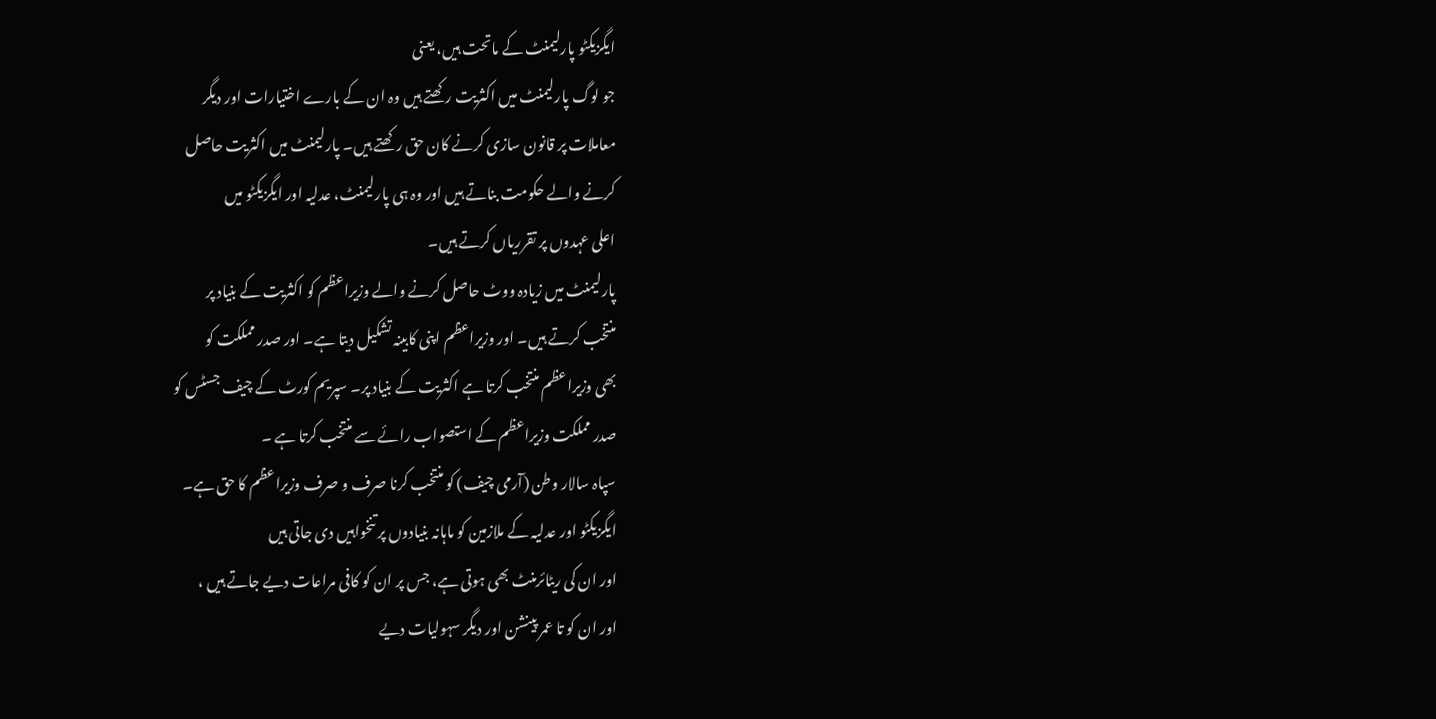ایگزیکٹو پارلیمنٹ کے ماتحت ہیں، یعنی
جو لوگ پارلیمنٹ میں اکثریت رکھتے ہیں وہ ان کے بارے اختیارات اور دیگر
معاملات پر قانون سازی کرنے کان حق رکھتے ہیں۔ پارلیمنٹ میں اکثریت حاصل
کرنے والے حکومت بناتے ہیں اور وہ ہی پارلیمنٹ، عدلیہ اور ایگزیکٹو میں
اعلی عہدوں پر تقرریاں کرتے ہیں۔
پارلیمنٹ میں زیادہ ووٹ حاصل کرنے والے وزیراعظم کو اکثریت کے بنیاد پر
منتخب کرتے ہیں۔ اور وزیراعظم اپنی کابینہ تشکیل دیتا ہے۔ اور صدر مملکت کو
بھی وزیراعظم منتخب کرتا ہے اکثریت کے بنیاد پر۔ سپریم کورٹ کے چیف جسٹس کو
صدر مملکت وزیراعظم کے استصواب رائے سے منتخب کرتا ہے ۔
سپاہ سالار وطن (آرمی چیف) کو منتخب کرنا صرف و صرف وزیراعظم کا حق ہے۔
ایگزیکٹو اور عدلیہ کے ملازمین کو ماہانہ بنیادوں پر تنخواہیں دی جاتی ہیں
اور ان کی ریٹائرمنٹ بھی ہوتی ہے، جس پر ان کو کافی مراعات دیے جاتے ہیں ،
اور ان کو تا عمر پینشن اور دیگر سہولیات دیے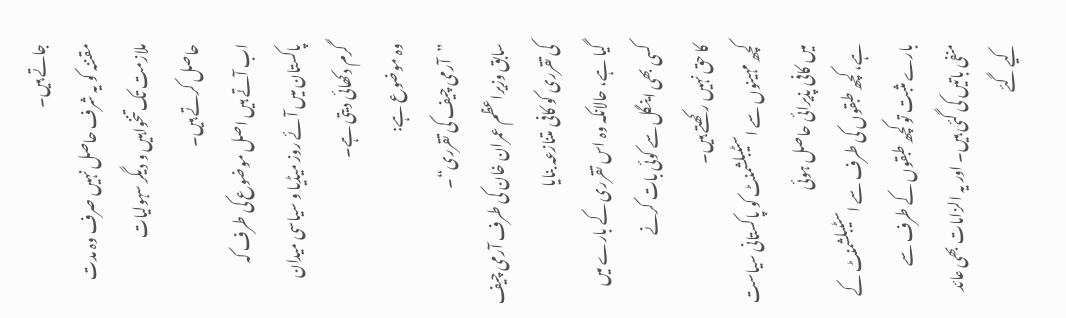جاتے ہیں۔
مقننہ کو یہ شرف حاصل نہیں صرف وہ مدت ملازمت تک تنخواہیں و دیگر سہولیات
حاصل کرتے ہیں۔
اب آتے ہیں اصل موضوع کی طرف کہ پاکستان میں آئے روز میڈیا و سیاسی میدان
گرم دکھائی دیتی ہے۔
وہ موضوع ہے:
”آرمی چیف کی تقرری“۔
سابق وزیراعظم عمران خان کی طرف آرمی چیف کی تقرری کو کافی متنازعہ بنایا
گیا ہے، حالانکہ وہ اس تقرری کے بارے میں کسی بھی اینگل سے کوئی بات کرنے
کا حق نہیں رکھتے ہیں۔
کچھ مہینوں سے اسٹیبلشمنٹ کو پاکستانی سیاست میں کافی پذیرائی حاصل ہوئی
ہے، کچھ طبقوں کی طرف سے اسٹیبلشمنٹ کے بارے مثبت تو کچھ طبقوں کے طرف سے
منفی باتیں کی گئی ہیں۔ اور یہ الزامات بھی عائد کیے گئے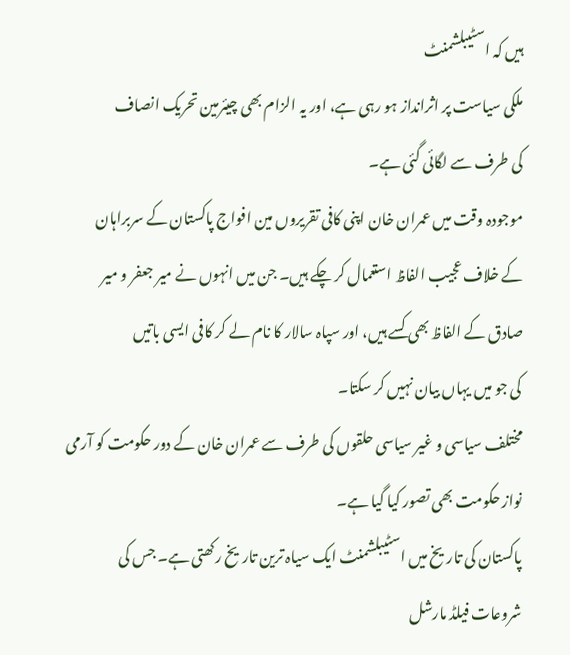ہیں کہ اسٹیبلشمنٹ
ملکی سیاست پر اثرانداز ہو رہی ہے، اور یہ الزام بھی چیئرمین تحریک انصاف
کی طرف سے لگائی گئی ہے۔
موجودہ وقت میں عمران خان اپنی کافی تقریروں مین افواج پاکستان کے سربراہان
کے خلاف عجیب الفاظ استعمال کر چکے ہیں۔ جن میں انہوں نے میر جعفر و میر
صادق کے الفاظ بھی کسے ہیں، اور سپاہ سالار کا نام لے کر کافی ایسی باتیں
کی جو میں یہاں بیان نہیں کر سکتا۔
مختلف سیاسی و غیر سیاسی حلقوں کی طرف سے عمران خان کے دور حکومت کو آرمی
نواز حکومت بھی تصور کیا گیا ہے۔
پاکستان کی تاریخ میں اسٹیبلشمنٹ ایک سیاہ ترین تاریخ رکھتی ہے۔ جس کی
شروعات فیلڈ مارشل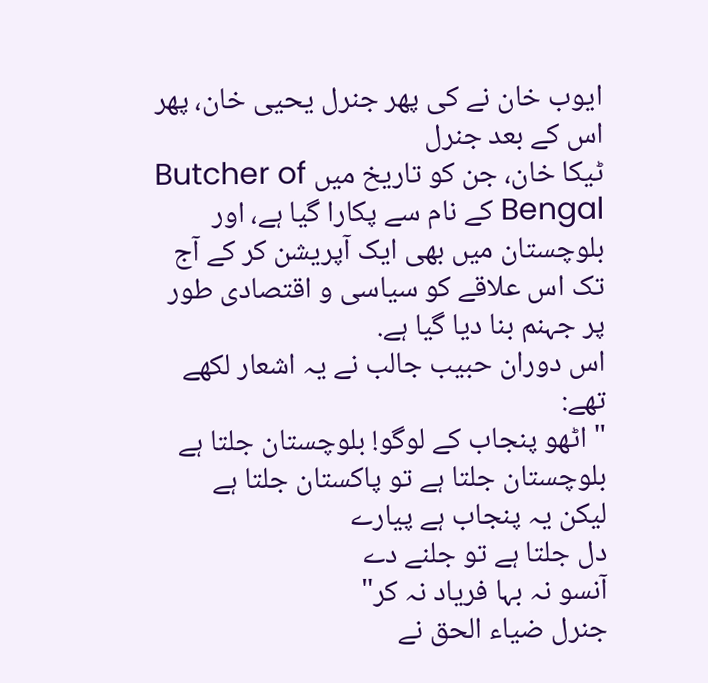ایوب خان نے کی پھر جنرل یحیی خان، پھر اس کے بعد جنرل
ٹیکا خان، جن کو تاریخ میں Butcher of Bengal کے نام سے پکارا گیا ہے، اور
بلوچستان میں بھی ایک آپریشن کر کے آج تک اس علاقے کو سیاسی و اقتصادی طور
پر جہنم بنا دیا گیا ہے.
اس دوران حبیب جالب نے یہ اشعار لکھے تھے:
" اٹھو پنجاب کے لوگو! بلوچستان جلتا ہے
بلوچستان جلتا ہے تو پاکستان جلتا ہے
لیکن یہ پنجاب ہے پیارے
دل جلتا ہے تو جلنے دے
آنسو نہ بہا فریاد نہ کر"
جنرل ضیاء الحق نے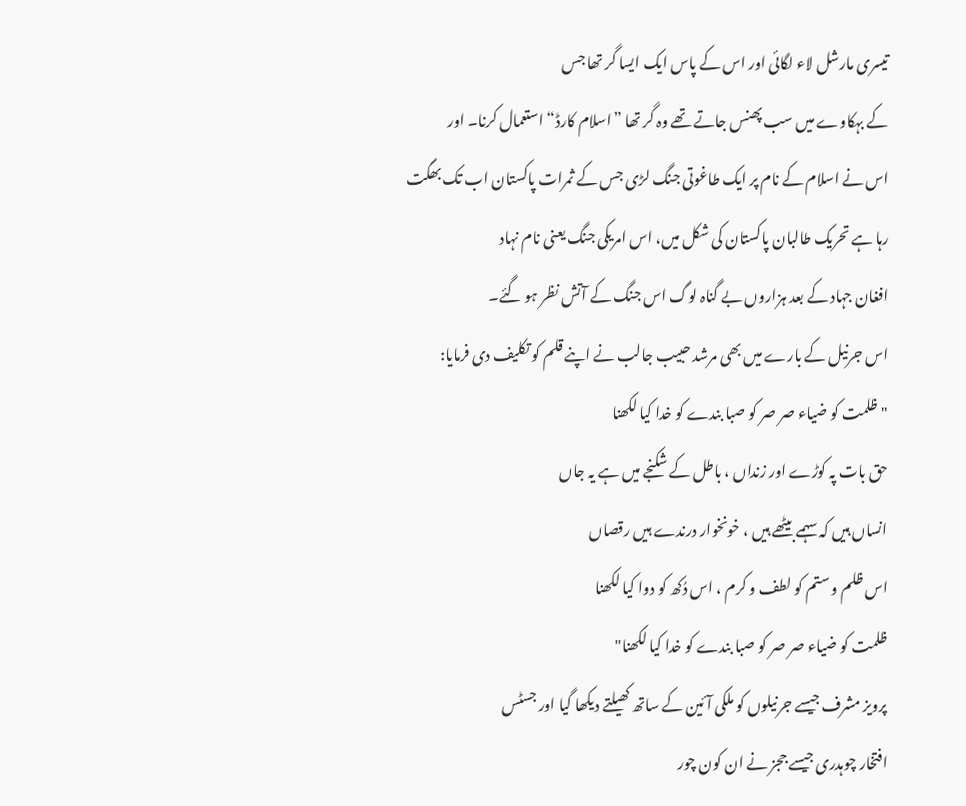تیسری مارشل لاء لگائی اور اس کے پاس ایک ایسا گر تھا جس
کے بہکاوے میں سب پھنس جاتے تھے وہ گر تھا ”اسلام کارڈ“ استعمال کرنا۔ اور
اس نے اسلام کے نام پر ایک طاغوتی جنگ لڑی جس کے ثمرات پاکستان اب تک بھگت
رہا ہے تحریک طالبان پاکستان کی شکل میں، اس امریکی جنگ یعنی نام نہاد
افغان جہاد کے بعد ہزاروں بے گناہ لوگ اس جنگ کے آتش نظر ہو گئے۔
اس جرنیل کے بارے میں بھی مرشد حبیب جالب نے اپنے قلم کو تکلیف دی فرمایا:
"ظلمت کو ضیاء صر صر کو صبا بندے کو خدا کیا لکھنا
حق بات پہ کوڑے اور زنداں ، باطل کے شکنجے میں ہے یہ جاں
انساں ہیں کہ سہمے بیٹھے ہیں ، خونخوار درندے ہیں رقصاں
اس ظلم و ستم کو لطف و کرم ، اس دُکھ کو دوا کیا لکھنا
ظلمت کو ضیاء صر صر کو صبا بندے کو خدا کیا لکھنا"
پرویز مشرف جیسے جرنیلوں کو ملکی آئین کے ساتھ کھیلتے دیکھا گیا اور جسٹس
افتخار چوہدری جیسے ججز نے ان کون چور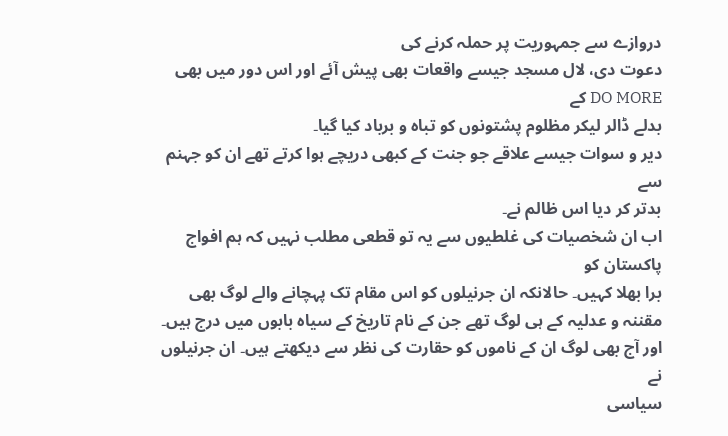دروازے سے جمہوریت پر حملہ کرنے کی
دعوت دی، لال مسجد جیسے واقعات بھی پیش آئے اور اس دور میں بھی DO MORE کے
بدلے ڈالر لیکر مظلوم پشتونوں کو تباہ و برباد کیا گیا۔
دیر و سوات جیسے علاقے جو جنت کے کبھی دریچے ہوا کرتے تھے ان کو جہنم سے
بدتر کر دیا اس ظالم نے۔
اب ان شخصیات کی غلطیوں سے یہ تو قطعی مطلب نہیں کہ ہم افواج پاکستان کو
برا بھلا کہیں۔ حالانکہ ان جرنیلوں کو اس مقام تک پہچانے والے لوگ بھی
مقننہ و عدلیہ کے ہی لوگ تھے جن کے نام تاریخ کے سیاہ بابوں میں درج ہیں۔
اور آج بھی لوگ ان کے ناموں کو حقارت کی نظر سے دیکھتے ہیں۔ ان جرنیلوں نے
سیاسی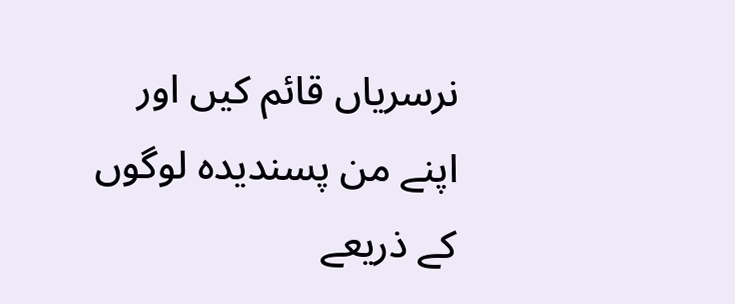نرسریاں قائم کیں اور اپنے من پسندیدہ لوگوں کے ذریعے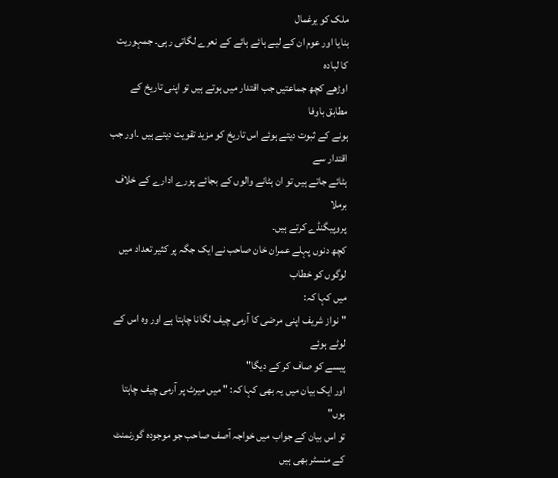ملک کو یرغمال
بنایا اور عوم ان کے لیے ہائے ہائے کے نعرے لگاتی رہی۔ جمہوریت کا لبادہ
اوڑھے کچھ جماعتیں جب اقتدار میں ہوتے ہیں تو اپنی تاریخ کے مطابق باوفا
ہونے کے ثبوت دیتے ہوئے اس تاریخ کو مزید تقویت دیتے ہیں ۔اور جب اقتدار سے
ہٹائے جاتے ہیں تو ان ہٹانے والوں کے بجائے پورے ادارے کے خلاف برملا
پروپیگنڈے کرتے ہیں۔
کچھ دنوں پہلے عمران خان صاحب نے ایک جگہ پر کثیر تعداد میں لوگوں کو خطاب
میں کہا کہ:
"نواز شریف اپنی مرضی کا آرمی چیف لگانا چاہتا ہے اور وہ اس کے لوٹے ہوئے
پیسے کو صاف کر کے دیگا"
اور ایک بیان میں یہ بھی کہا کہ: " میں میرٹ پر آرمی چیف چاہتا ہوں"
تو اس بیان کے جواب میں خواجہ آصف صاحب جو موجودہ گورنمنٹ کے منسٹر بھی ہیں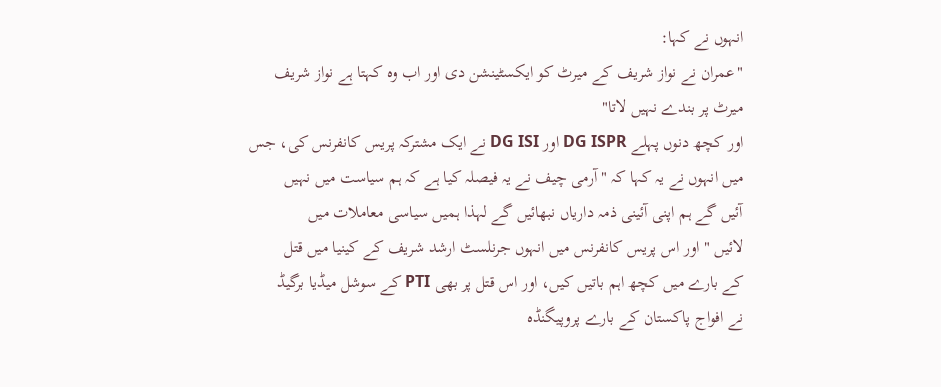انہوں نے کہا:
"عمران نے نواز شریف کے میرٹ کو ایکسٹینشن دی اور اب وہ کہتا ہے نواز شریف
میرٹ پر بندے نہیں لاتا"
اور کچھ دنوں پہلے DG ISPR اور DG ISI نے ایک مشترکہ پریس کانفرنس کی، جس
میں انہوں نے یہ کہا کہ "آرمی چیف نے یہ فیصلہ کیا ہے کہ ہم سیاست میں نہیں
آئیں گے ہم اپنی آئینی ذمہ داریاں نبھائیں گے لہذا ہمیں سیاسی معاملات میں
لائیں " اور اس پریس کانفرنس میں انہوں جرنلسٹ ارشد شریف کے کینیا میں قتل
کے بارے میں کچھ اہم باتیں کیں، اور اس قتل پر بھی PTI کے سوشل میڈیا برگیڈ
نے افواج پاکستان کے بارے پروپیگنڈہ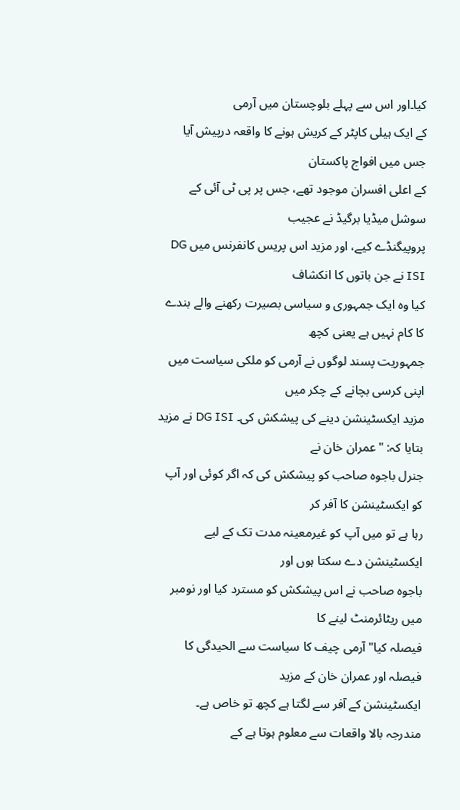کیا۔اور اس سے پہلے بلوچستان میں آرمی
کے ایک ہیلی کاپٹر کے کریش ہونے کا واقعہ درپیش آیا جس میں افواج پاکستان
کے اعلی افسران موجود تھے، جس پر پی ٹی آئی کے سوشل میڈیا برگیڈ نے عجیب
پروپیگنڈے کیے، اور مزید اس پریس کانفرنس میں DG ISI نے جن باتوں کا انکشاف
کیا وہ ایک جمہوری و سیاسی بصیرت رکھنے والے بندے کا کام نہیں ہے یعنی کچھ
جمہوریت پسند لوگوں نے آرمی کو ملکی سیاست میں اپنی کرسی بچانے کے چکر میں
مزید ایکسٹینشن دینے کی پیشکش کی۔ DG ISI نے مزید بتایا کہ: "عمران خان نے
جنرل باجوہ صاحب کو پیشکش کی کہ اگر کوئی اور آپ کو ایکسٹینشن کا آفر کر
رہا ہے تو میں آپ کو غیرمعینہ مدت تک کے لیے ایکسٹینشن دے سکتا ہوں اور
باجوہ صاحب نے اس پیشکش کو مسترد کیا اور نومبر میں ریٹائرمنٹ لینے کا
فیصلہ کیا" آرمی چیف کا سیاست سے الحیدگی کا فیصلہ اور عمران خان کے مزید
ایکسٹینشن کے آفر سے لگتا ہے کچھ تو خاص ہے۔
مندرجہ بالا واقعات سے معلوم ہوتا ہے کے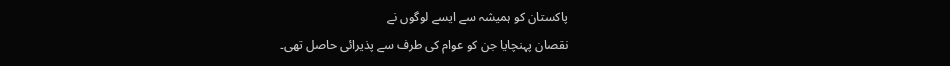پاکستان کو ہمیشہ سے ایسے لوگوں نے
نقصان پہنچایا جن کو عوام کی طرف سے پذیرائی حاصل تھی۔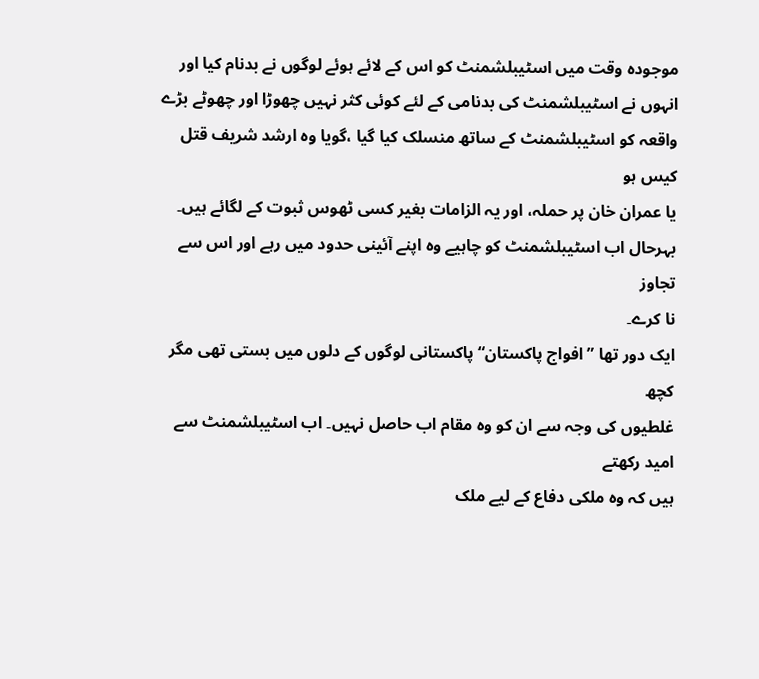موجودہ وقت میں اسٹیبلشمنٹ کو اس کے لائے ہوئے لوگوں نے بدنام کیا اور
انہوں نے اسٹیبلشمنٹ کی بدنامی کے لئے کوئی کثر نہیں چھوڑا اور چھوٹے بڑے
واقعہ کو اسٹیبلشمنٹ کے ساتھ منسلک کیا گیا ،گویا وہ ارشد شریف قتل کیس ہو
یا عمران خان پر حملہ، اور یہ الزامات بغیر کسی ٹھوس ثبوت کے لگائے ہیں۔
بہرحال اب اسٹیبلشمنٹ کو چاہیے وہ اپنے آئینی حدود میں رہے اور اس سے تجاوز
نا کرے۔
ایک دور تھا ”افواج پاکستان“ پاکستانی لوگوں کے دلوں میں بستی تھی مگر کچھ
غلطیوں کی وجہ سے ان کو وہ مقام اب حاصل نہیں۔ اب اسٹیبلشمنٹ سے امید رکھتے
ہیں کہ وہ ملکی دفاع کے لیے ملک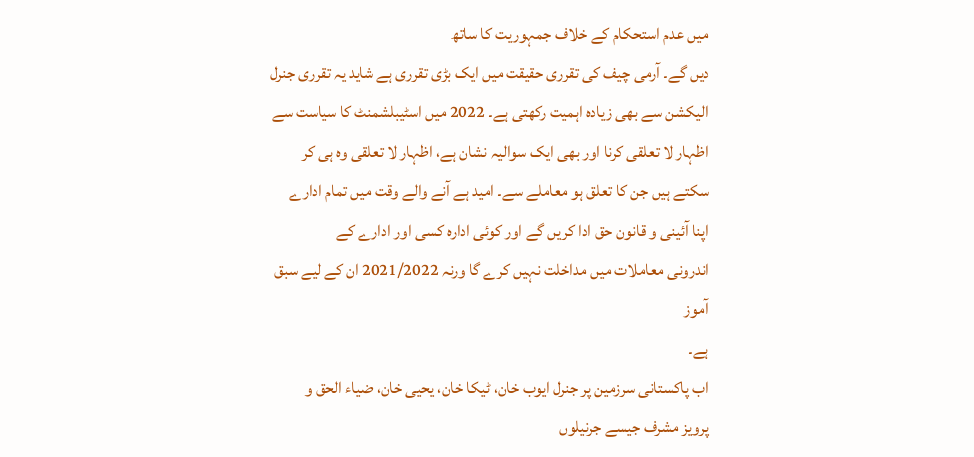میں عدم استحکام کے خلاف جمہوریت کا ساتھ
دیں گے۔ آرمی چیف کی تقرری حقیقت میں ایک بڑی تقرری ہے شاید یہ تقرری جنرل
الیکشن سے بھی زیادہ اہمیت رکھتی ہے۔ 2022 میں اسٹیبلشمنٹ کا سیاست سے
اظہار لا تعلقی کرنا اور بھی ایک سوالیہ نشان ہے، اظہار لا تعلقی وہ ہی کر
سکتے ہیں جن کا تعلق ہو معاملے سے۔ امید ہے آنے والے وقت میں تمام ادارے
اپنا آئینی و قانون حق ادا کریں گے اور کوئی ادارہ کسی اور ادارے کے
اندرونی معاملات میں مداخلت نہیں کرے گا ورنہ 2021/2022 ان کے لیے سبق آموز
ہے۔
اب پاکستانی سرزمین پر جنرل ایوب خان، ٹیکا خان، یحیی خان، ضیاء الحق و
پرویز مشرف جیسے جرنیلوں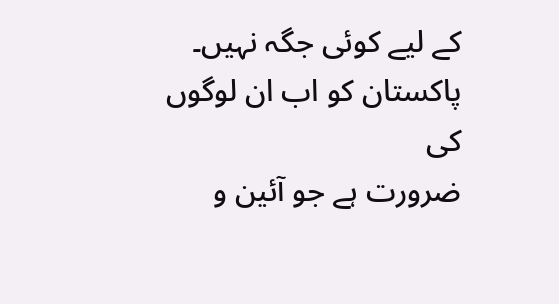کے لیے کوئی جگہ نہیں۔ پاکستان کو اب ان لوگوں کی
ضرورت ہے جو آئین و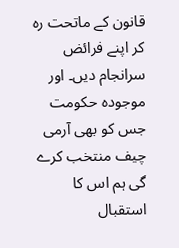قانون کے ماتحت رہ کر اپنے فرائض سرانجام دیں۔ اور
موجودہ حکومت جس کو بھی آرمی چیف منتخب کرے گی ہم اس کا استقبال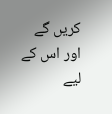کریں گے
اور اس کے لیے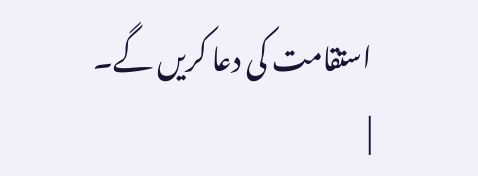استقامت کی دعا کریں گے۔
|